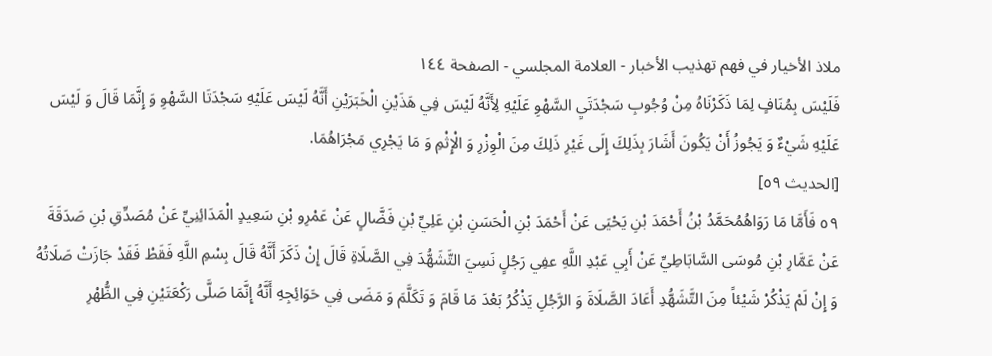ملاذ الأخيار في فهم تهذيب الأخبار - العلامة المجلسي - الصفحة ١٤٤
فَلَيْسَ بِمُنَافٍ لِمَا ذَكَرْنَاهُ مِنْ وُجُوبِ سَجْدَتَيِ السَّهْوِ عَلَيْهِ لِأَنَّهُ لَيْسَ فِي هَذَيْنِ الْخَبَرَيْنِ أَنَّهُ لَيْسَ عَلَيْهِ سَجْدَتَا السَّهْوِ وَ إِنَّمَا قَالَ وَ لَيْسَ عَلَيْهِ شَيْءٌ وَ يَجُوزُ أَنْ يَكُونَ أَشَارَ بِذَلِكَ إِلَى غَيْرِ ذَلِكَ مِنَ الْوِزْرِ وَ الْإِثْمِ وَ مَا يَجْرِي مَجْرَاهُمَا.
[الحديث ٥٩]
٥٩ فَأَمَّا مَا رَوَاهُمُحَمَّدُ بْنُ أَحْمَدَ بْنِ يَحْيَى عَنْ أَحْمَدَ بْنِ الْحَسَنِ بْنِ عَلِيِّ بْنِ فَضَّالٍ عَنْ عَمْرِو بْنِ سَعِيدٍ الْمَدَائِنِيِّ عَنْ مُصَدِّقِ بْنِ صَدَقَةَ عَنْ عَمَّارِ بْنِ مُوسَى السَّابَاطِيِّ عَنْ أَبِي عَبْدِ اللَّهِ عفِي رَجُلٍ نَسِيَ التَّشَهُّدَ فِي الصَّلَاةِ قَالَ إِنْ ذَكَرَ أَنَّهُ قَالَ بِسْمِ اللَّهِ فَقَطْ فَقَدْ جَازَتْ صَلَاتُهُ وَ إِنْ لَمْ يَذْكُرْ شَيْئاً مِنَ التَّشَهُّدِ أَعَادَ الصَّلَاةَ وَ الرَّجُلِ يَذْكُرُ بَعْدَ مَا قَامَ وَ تَكَلَّمَ وَ مَضَى فِي حَوَائِجِهِ أَنَّهُ إِنَّمَا صَلَّى رَكْعَتَيْنِ فِي الظُّهْرِ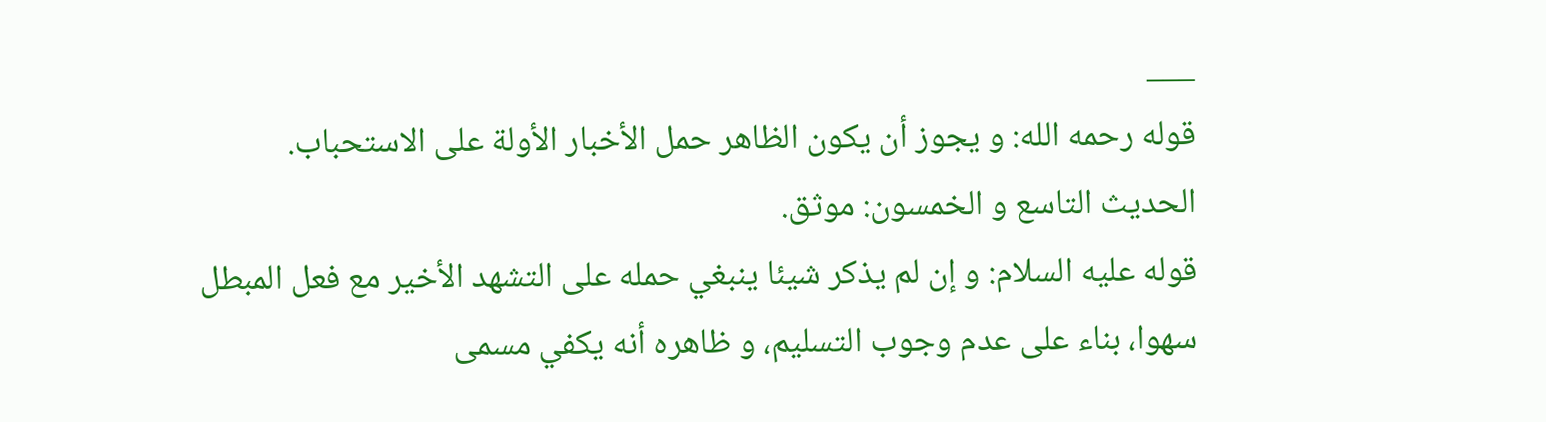___
قوله رحمه الله: و يجوز أن يكون الظاهر حمل الأخبار الأولة على الاستحباب.
الحديث التاسع و الخمسون: موثق.
قوله عليه السلام: و إن لم يذكر شيئا ينبغي حمله على التشهد الأخير مع فعل المبطل سهوا، بناء على عدم وجوب التسليم، و ظاهره أنه يكفي مسمى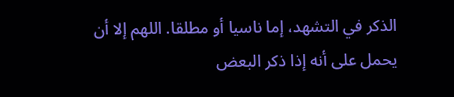الذكر في التشهد، إما ناسيا أو مطلقا. اللهم إلا أن يحمل على أنه إذا ذكر البعض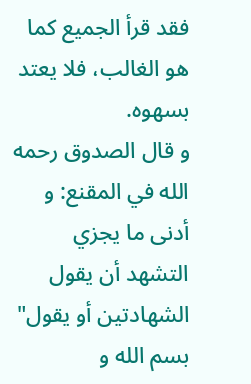فقد قرأ الجميع كما هو الغالب، فلا يعتد بسهوه.
و قال الصدوق رحمه الله في المقنع: و أدنى ما يجزي التشهد أن يقول الشهادتين أو يقول" بسم الله و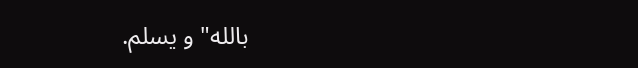بالله" و يسلم.